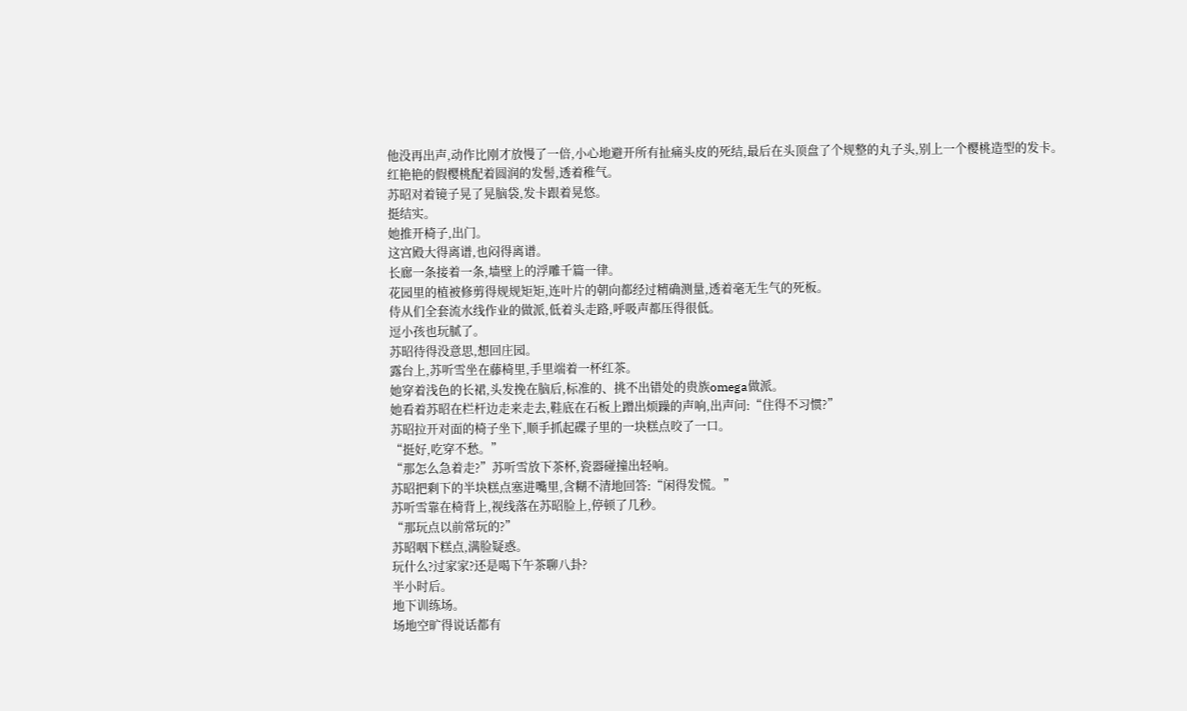他没再出声,动作比刚才放慢了一倍,小心地避开所有扯痛头皮的死结,最后在头顶盘了个规整的丸子头,别上一个樱桃造型的发卡。
红艳艳的假樱桃配着圆润的发髻,透着稚气。
苏昭对着镜子晃了晃脑袋,发卡跟着晃悠。
挺结实。
她推开椅子,出门。
这宫殿大得离谱,也闷得离谱。
长廊一条接着一条,墙壁上的浮雕千篇一律。
花园里的植被修剪得规规矩矩,连叶片的朝向都经过精确测量,透着毫无生气的死板。
侍从们全套流水线作业的做派,低着头走路,呼吸声都压得很低。
逗小孩也玩腻了。
苏昭待得没意思,想回庄园。
露台上,苏听雪坐在藤椅里,手里端着一杯红茶。
她穿着浅色的长裙,头发挽在脑后,标准的、挑不出错处的贵族omega做派。
她看着苏昭在栏杆边走来走去,鞋底在石板上蹭出烦躁的声响,出声问:“住得不习惯?”
苏昭拉开对面的椅子坐下,顺手抓起碟子里的一块糕点咬了一口。
“挺好,吃穿不愁。”
“那怎么急着走?”苏听雪放下茶杯,瓷器碰撞出轻响。
苏昭把剩下的半块糕点塞进嘴里,含糊不清地回答:“闲得发慌。”
苏听雪靠在椅背上,视线落在苏昭脸上,停顿了几秒。
“那玩点以前常玩的?”
苏昭咽下糕点,满脸疑惑。
玩什么?过家家?还是喝下午茶聊八卦?
半小时后。
地下训练场。
场地空旷得说话都有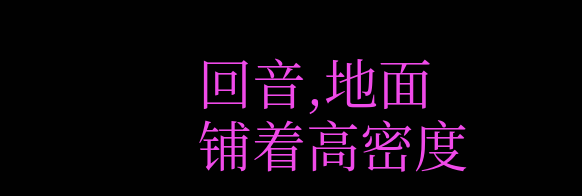回音,地面铺着高密度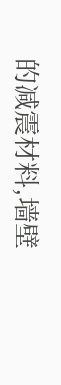的减震材料,墙壁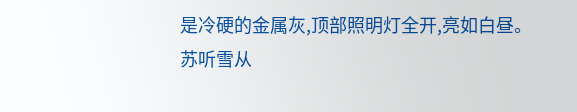是冷硬的金属灰,顶部照明灯全开,亮如白昼。
苏听雪从